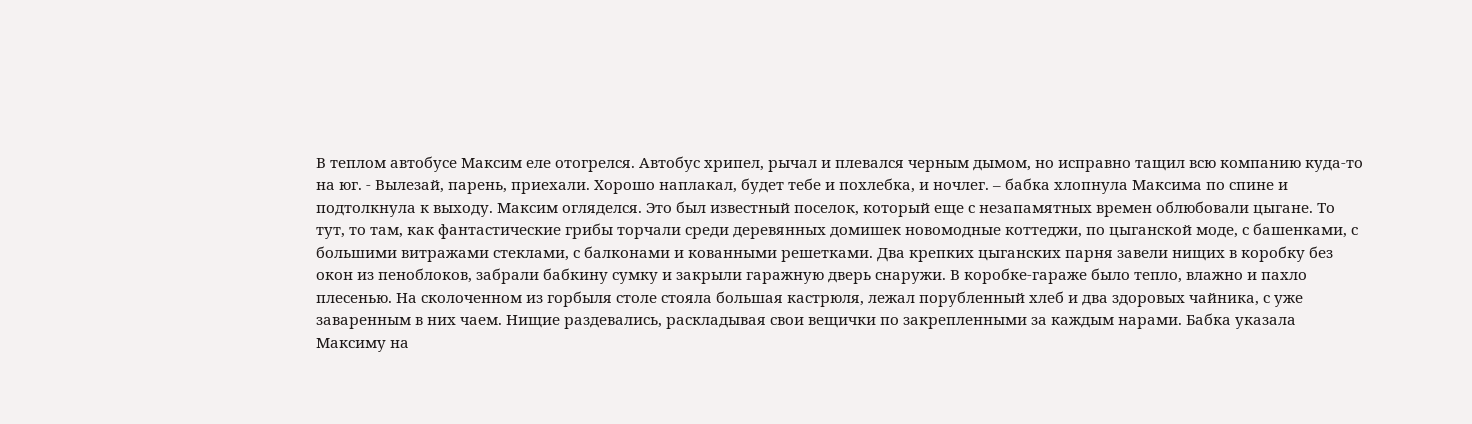В теплом автобусе Максим еле отогрелся. Автобус хрипел, рычал и плевался черным дымом, но исправно тащил всю компанию куда-то на юг. - Вылезай, парень, приехали. Хорошо наплакал, будет тебе и похлебка, и ночлег. – бабка хлопнула Максима по спине и подтолкнула к выходу. Максим огляделся. Это был известный поселок, который еще с незапамятных времен облюбовали цыгане. То тут, то там, как фантастические грибы торчали среди деревянных домишек новомодные коттеджи, по цыганской моде, с башенками, с большими витражами стеклами, с балконами и кованными решетками. Два крепких цыганских парня завели нищих в коробку без окон из пеноблоков, забрали бабкину сумку и закрыли гаражную дверь снаружи. В коробке-гараже было тепло, влажно и пахло плесенью. На сколоченном из горбыля столе стояла большая кастрюля, лежал порубленный хлеб и два здоровых чайника, с уже заваренным в них чаем. Нищие раздевались, раскладывая свои вещички по закрепленными за каждым нарами. Бабка указала Максиму на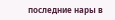последние нары в